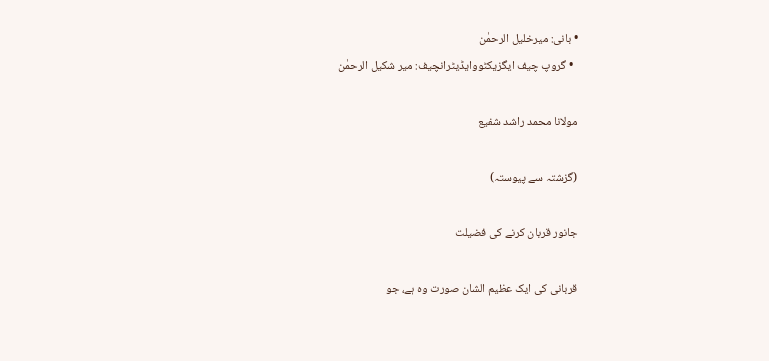• بانی: میرخلیل الرحمٰن
  • گروپ چیف ایگزیکٹووایڈیٹرانچیف: میر شکیل الرحمٰن

مولانا محمد راشد شفیع

(گزشتہ سے پیوستہ)

جانور قربان کرنے کی فضیلت

قربانی کی ایک عظیم الشان صورت وہ ہے، جو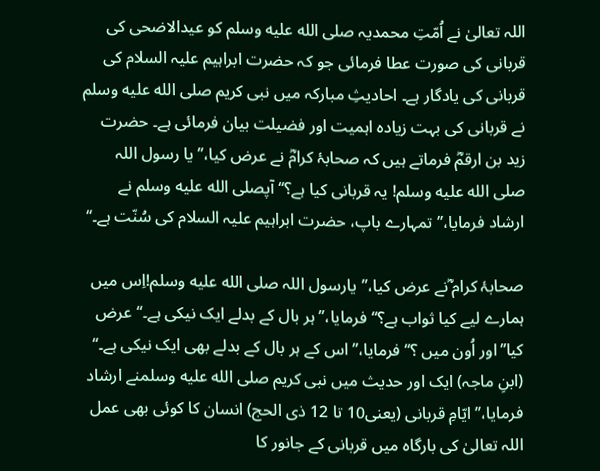اللہ تعالیٰ نے اُمّتِ محمدیہ صلى الله عليه وسلم کو عیدالاضحی کی قربانی کی صورت عطا فرمائی جو کہ حضرت ابراہیم علیہ السلام کی قربانی کی یادگار ہے۔ احادیثِ مبارکہ میں نبی کریم صلى الله عليه وسلم نے قربانی کی بہت زیادہ اہمیت اور فضیلت بیان فرمائی ہے۔ حضرت زید بن ارقمؓ فرماتے ہیں کہ صحابۂ کرامؓ نے عرض کیا،’’ یا رسول اللہ صلى الله عليه وسلم! یہ قربانی کیا ہے؟‘‘ آپصلى الله عليه وسلم نے ارشاد فرمایا،’’ تمہارے باپ، حضرت ابراہیم علیہ السلام کی سُنّت ہے۔‘‘

صحابۂ کرام ؓنے عرض کیا،’’یارسول اللہ صلى الله عليه وسلم!اِس میں ہمارے لیے کیا ثواب ہے؟‘‘ فرمایا،’’ ہر بال کے بدلے ایک نیکی ہے۔‘‘عرض کیا’’اور اُون میں ؟‘‘ فرمایا،’’ اس کے ہر بال کے بدلے بھی ایک نیکی ہے۔‘‘ (ابنِ ماجہ) ایک اور حدیث میں نبی کریم صلى الله عليه وسلمنے ارشاد فرمایا،’’ ایّامِ قربانی (یعنی10 تا 12 ذی الحج) انسان کا کوئی بھی عمل اللہ تعالیٰ کی بارگاہ میں قربانی کے جانور کا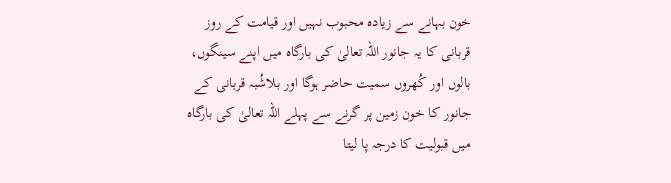خون بہانے سے زیادہ محبوب نہیں اور قیامت کے روز قربانی کا یہ جانور اللہ تعالیٰ کی بارگاہ میں اپنے سینگوں، بالوں اور کُھروں سمیت حاضر ہوگا اور بلاشُبہ قربانی کے جانور کا خون زمین پر گرنے سے پہلے اللہ تعالیٰ کی بارگاہ میں قبولیت کا درجہ پا لیتا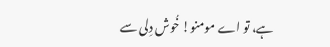ہے، تو اے مومنو! خُوش دِلی سے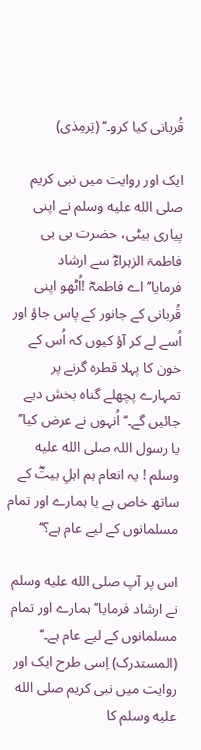قُربانی کیا کرو۔‘‘ (تِرمِذی)

ایک اور روایت میں نبی کریم صلى الله عليه وسلم نے اپنی پیاری بیٹی، حضرت بی بی فاطمۃ الزہراءؓ سے ارشاد فرمایا’’اے فاطمہؓ !اُٹھو اپنی قُربانی کے جانور کے پاس جاؤ اور اُسے لے کر آؤ کيوں کہ اُس کے خون کا پہلا قطرہ گرنے پر تمہارے پچھلے گناہ بخش ديے جائيں گے۔‘‘ اُنہوں نے عرض کیا’’ یا رسول اللہ صلى الله عليه وسلم ! يہ انعام ہم اہلِ بیتؓ کے ساتھ خاص ہے يا ہمارے اور تمام مسلمانوں کے لیے عام ہے؟‘‘

اس پر آپ صلى الله عليه وسلم نے ارشاد فرمایا’’ہمارے اور تمام مسلمانوں کے لیے عام ہے۔‘‘ (المستدرک) اِسی طرح ایک اور روایت میں نبی کریم صلى الله عليه وسلم کا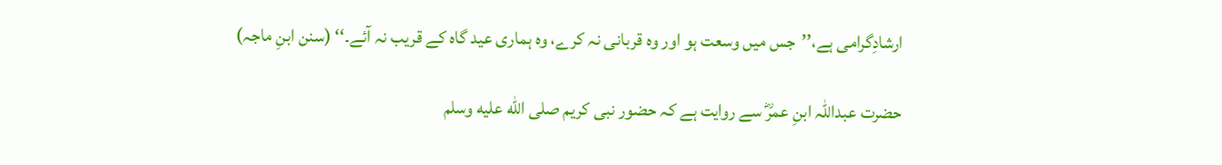ارشادِگرامی ہے،’’جس میں وسعت ہو اور وہ قربانی نہ کرے، وہ ہماری عید گاہ کے قریب نہ آئے۔‘‘ (سنن ابنِ ماجہ)

حضرت عبداللہ ابنِ عمرؓ سے روایت ہے کہ حضور نبی کریم صلى الله عليه وسلم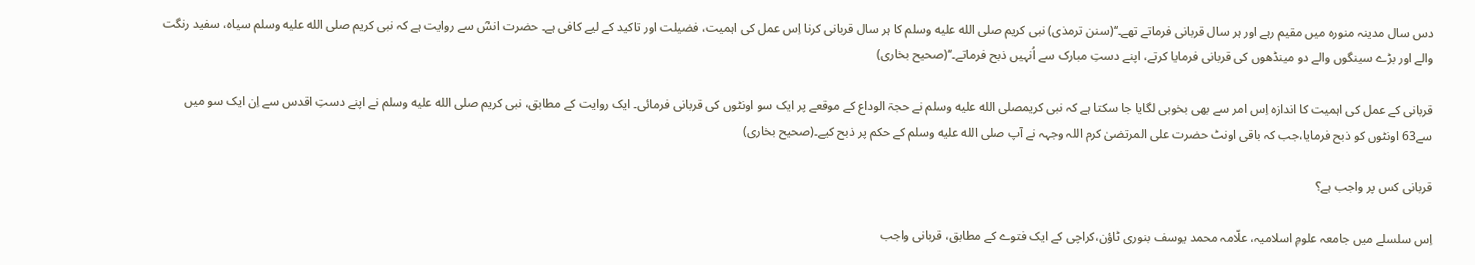دس سال مدینہ منورہ میں مقیم رہے اور ہر سال قربانی فرماتے تھے۔‘‘(سنن ترمذی) نبی کریم صلى الله عليه وسلم کا ہر سال قربانی کرنا اِس عمل کی اہمیت، فضیلت اور تاکید کے لیے کافی ہے۔ حضرت انسؓ سے روایت ہے کہ نبی کریم صلى الله عليه وسلم سیاہ، سفید رنگت والے اور بڑے سینگوں والے دو مینڈھوں کی قربانی فرمایا کرتے، اپنے دستِ مبارک سے اُنہیں ذبح فرماتے۔‘‘(صحیح بخاری)

قربانی کے عمل کی اہمیت کا اندازہ اِس امر سے بھی بخوبی لگایا جا سکتا ہے کہ نبی کریمصلى الله عليه وسلم نے حجۃ الوداع کے موقعے پر ایک سو اونٹوں کی قربانی فرمائی۔ ایک روایت کے مطابق، نبی کریم صلى الله عليه وسلم نے اپنے دستِ اقدس سے اِن ایک سو میں سے63 اونٹوں کو ذبح فرمایا،جب کہ باقی اونٹ حضرت علی المرتضیٰ کرم اللہ وجہہ نے آپ صلى الله عليه وسلم کے حکم پر ذبح کیے۔(صحیح بخاری)

قربانی کس پر واجب ہے؟

اِس سلسلے میں جامعہ علومِ اسلامیہ، علّامہ محمد یوسف بنوری ٹاؤن،کراچی کے ایک فتوے کے مطابق، قربانی واجب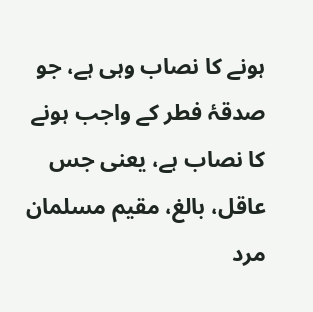ہونے کا نصاب وہی ہے، جو صدقۂ فطر کے واجب ہونے کا نصاب ہے، یعنی جس عاقل، بالغ، مقیم مسلمان مرد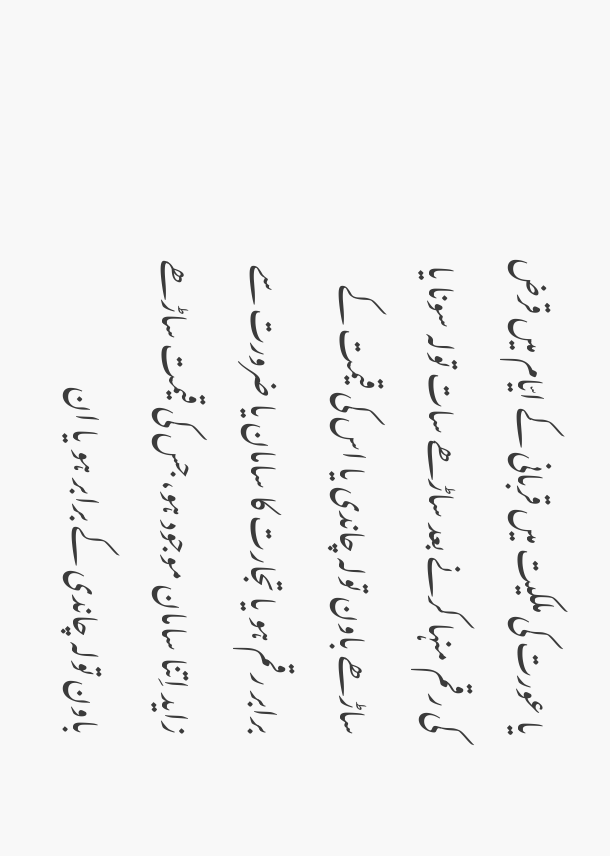یا عورت کی ملکیت میں قربانی کے ایّام میں قرض کی رقم منہا کرنے بعد ساڑھے سات تولہ سونا یا ساڑھے باون تولہ چاندی یا اس کی قیمت کے برابر رقم ہو یا تجارت کا سامان یا ضرورت سے زاید اِتنا سامان موجود ہو، جس کی قیمت ساڑھے باون تولہ چاندی کے برابر ہو یا ان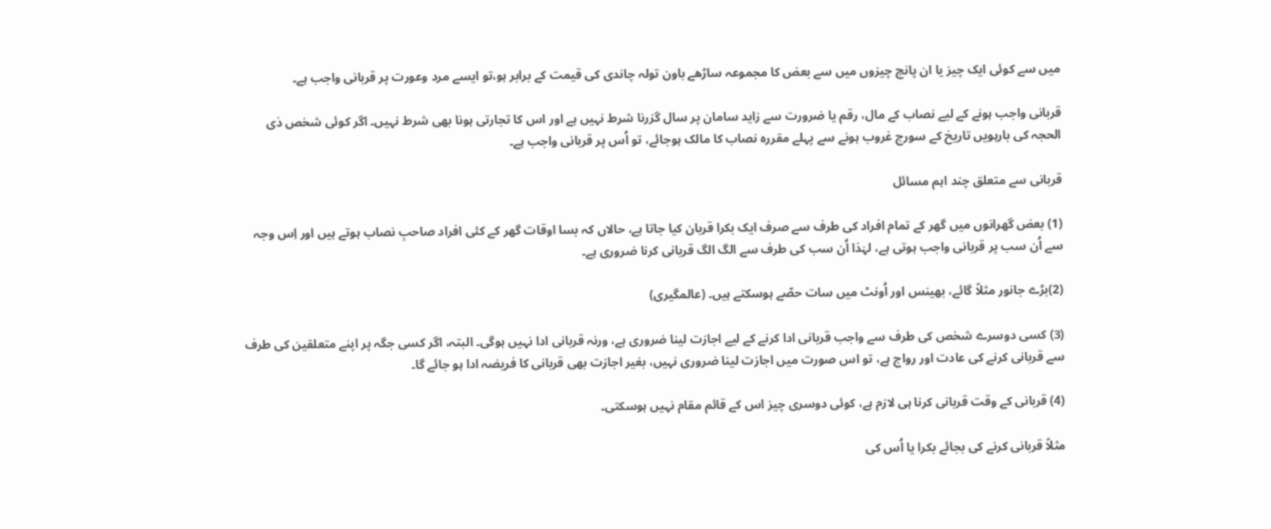میں سے کوئی ایک چیز یا ان پانچ چیزوں میں سے بعض کا مجموعہ ساڑھے باون تولہ چاندی کی قیمت کے برابر ہو،تو ایسے مرد وعورت پر قربانی واجب ہے۔

قربانی واجب ہونے کے لیے نصاب کے مال، رقم یا ضرورت سے زاید سامان پر سال گزرنا شرط نہیں ہے اور اس کا تجارتی ہونا بھی شرط نہیں۔ اگر کوئی شخص ذی الحجہ کی بارہویں تاریخ کے سورج غروب ہونے سے پہلے مقررہ نصاب کا مالک ہوجائے، تو اُس پر قربانی واجب ہے۔

قربانی سے متعلق چند اہم مسائل

(1) بعض گھرانوں میں گھر کے تمام افراد کی طرف سے صرف ایک بکرا قربان کیا جاتا ہے، حالاں کہ بسا اوقات گھر کے کئی افراد صاحبِ نصاب ہوتے ہیں اور اِس وجہ سے اُن سب پر قربانی واجب ہوتی ہے، لہٰذا اُن سب کی طرف سے الگ الگ قربانی کرنا ضروری ہے۔

(2)بڑے جانور مثلاً گائے، بھینس اور اُونٹ میں سات حصّے ہوسکتے ہیں۔ (عالمگیری)

(3) کسی دوسرے شخص کی طرف سے واجب قربانی ادا کرنے کے لیے اجازت لینا ضروری ہے، ورنہ قربانی ادا نہیں ہوگی۔ البتہ، اگر کسی جگہ پر اپنے متعلقین کی طرف سے قربانی کرنے کی عادت اور رواج ہے، تو اس صورت میں اجازت لینا ضروری نہیں، بغیر اجازت بھی قربانی کا فریضہ ادا ہو جائے گا۔

(4) قربانی کے وقت قربانی کرنا ہی لازم ہے، کوئی دوسری چیز اس کے قائم مقام نہیں ہوسکتی۔

مثلاً قربانی کرنے کی بجائے بکرا یا اُس کی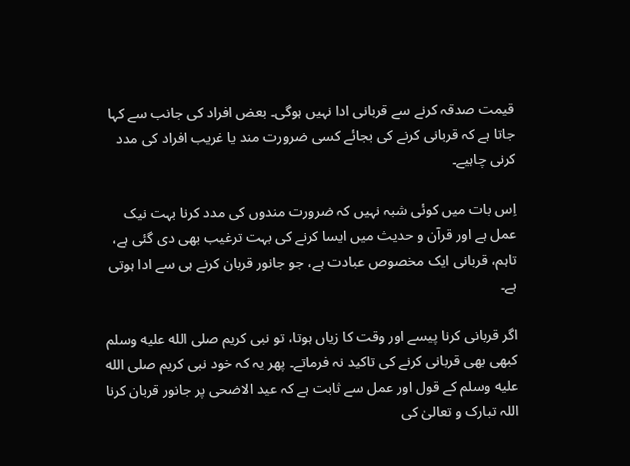قیمت صدقہ کرنے سے قربانی ادا نہیں ہوگی۔ بعض افراد کی جانب سے کہا جاتا ہے کہ قربانی کرنے کی بجائے کسی ضرورت مند یا غریب افراد کی مدد کرنی چاہیے۔

اِس بات میں کوئی شبہ نہیں کہ ضرورت مندوں کی مدد کرنا بہت نیک عمل ہے اور قرآن و حدیث میں ایسا کرنے کی بہت ترغیب بھی دی گئی ہے، تاہم، قربانی ایک مخصوص عبادت ہے، جو جانور قربان کرنے ہی سے ادا ہوتی ہے۔

اگر قربانی کرنا پیسے اور وقت کا زیاں ہوتا، تو نبی کریم صلى الله عليه وسلم کبھی بھی قربانی کرنے کی تاکید نہ فرماتے۔ پھر یہ کہ خود نبی کریم صلى الله عليه وسلم کے قول اور عمل سے ثابت ہے کہ عید الاضحی پر جانور قربان کرنا اللہ تبارک و تعالیٰ کی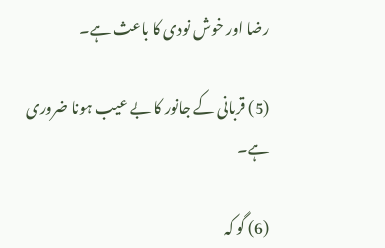رضا اور خوش نودی کا باعث ہے۔

(5) قربانی کے جانور کا بے عیب ہونا ضروری ہے۔

(6) گو کہ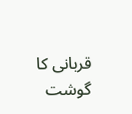قربانی کا گوشت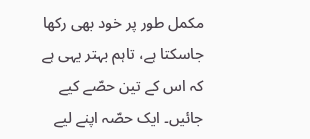مکمل طور پر خود بھی رکھا جاسکتا ہے، تاہم بہتر یہی ہے کہ اس کے تین حصّے کیے جائیں۔ ایک حصّہ اپنے لیے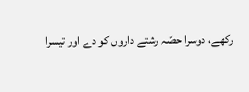رکھے، دوسرا حصّہ رشتے داروں کو دے اور تیسرا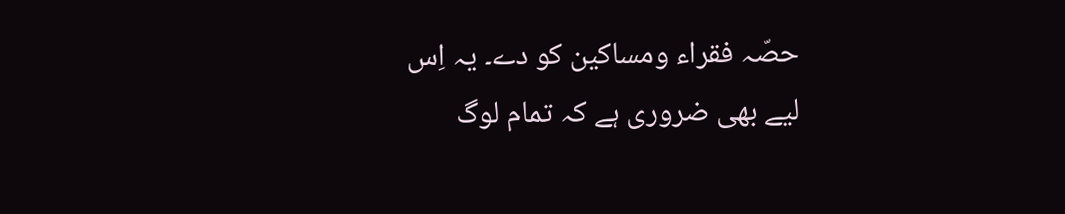حصّہ فقراء ومساکین کو دے۔ یہ اِس لیے بھی ضروری ہے کہ تمام لوگ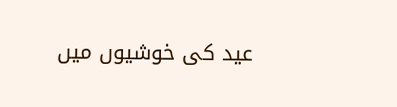عید کی خوشیوں میں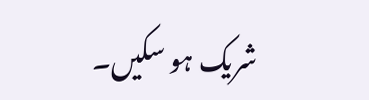شریک ہو سکیں۔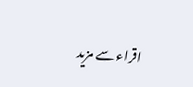اقراء سے مزید